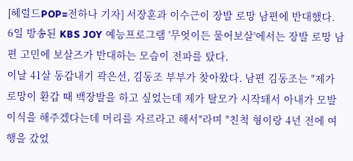[헤럴드POP=전하나 기자] 서장훈과 이수근이 장발 로망 남편에 반대했다.
6일 방송된 KBS JOY 예능프로그램 '무엇이든 물어보살'에서는 장발 로망 남편 고민에 보살즈가 반대하는 모습이 전파를 탔다.
이날 41살 동갑내기 곽은선, 김동조 부부가 찾아왔다. 남편 김동조는 "제가 로망이 환갑 때 백장발을 하고 싶었는데 제가 탈모가 시작돼서 아내가 모발 이식을 해주겠다는데 머리를 자르라고 해서"라며 "친척 형이랑 4년 전에 여행을 갔었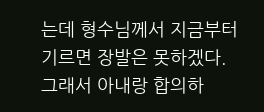는데 형수님께서 지금부터 기르면 장발은 못하겠다. 그래서 아내랑 합의하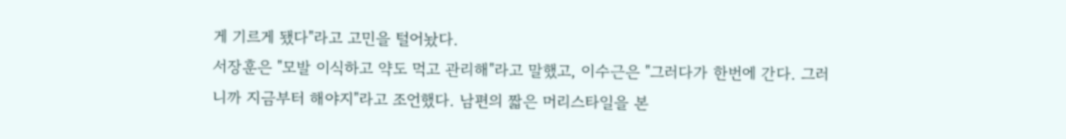게 기르게 됐다"라고 고민을 털어놨다.
서장훈은 "모발 이식하고 약도 먹고 관리해"라고 말했고, 이수근은 "그러다가 한번에 간다. 그러니까 지금부터 해야지"라고 조언했다. 남편의 짧은 머리스타일을 본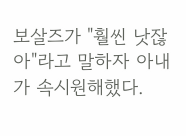보살즈가 "훨씬 낫잖아"라고 말하자 아내가 속시원해했다.